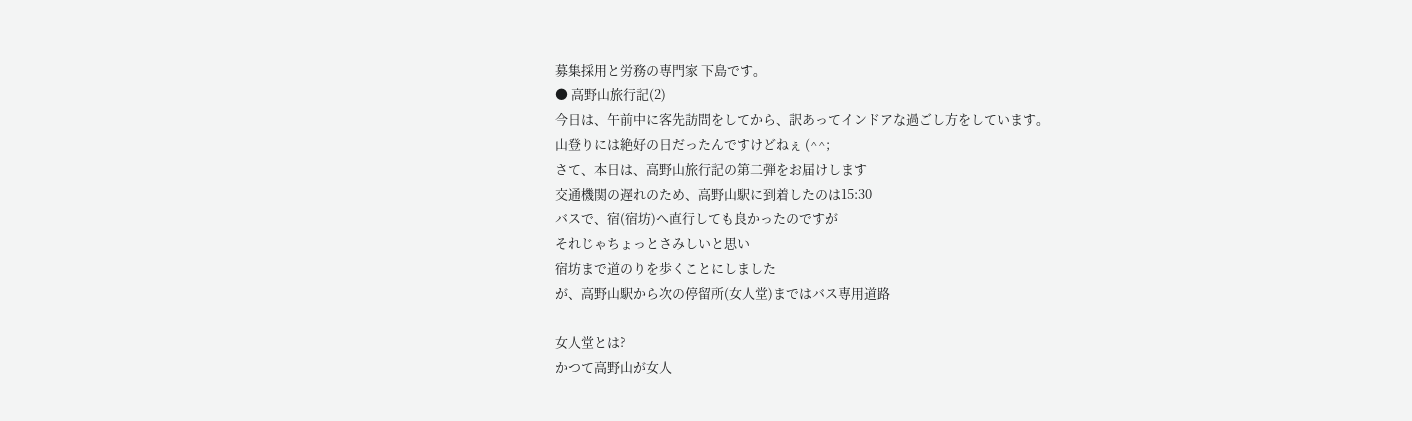募集採用と労務の専門家 下島です。
● 高野山旅行記(2)
今日は、午前中に客先訪問をしてから、訳あってインドアな過ごし方をしています。
山登りには絶好の日だったんですけどねぇ (^^;
さて、本日は、高野山旅行記の第二弾をお届けします
交通機関の遅れのため、高野山駅に到着したのは15:30
バスで、宿(宿坊)へ直行しても良かったのですが
それじゃちょっとさみしいと思い
宿坊まで道のりを歩くことにしました
が、高野山駅から次の停留所(女人堂)まではバス専用道路

女人堂とは?
かつて高野山が女人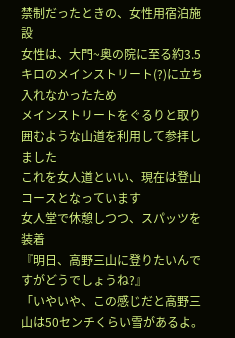禁制だったときの、女性用宿泊施設
女性は、大門~奥の院に至る約3.5キロのメインストリート(?)に立ち入れなかったため
メインストリートをぐるりと取り囲むような山道を利用して参拝しました
これを女人道といい、現在は登山コースとなっています
女人堂で休憩しつつ、スパッツを装着
『明日、高野三山に登りたいんですがどうでしょうね?』
「いやいや、この感じだと高野三山は50センチくらい雪があるよ。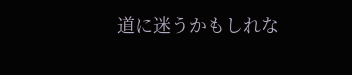道に迷うかもしれな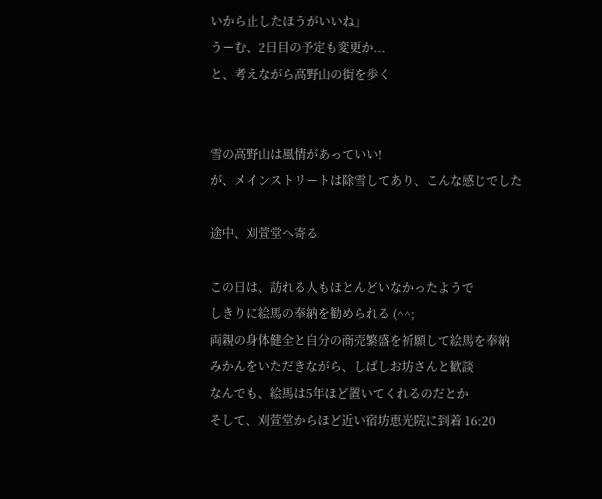いから止したほうがいいね」
うーむ、2日目の予定も変更か...
と、考えながら高野山の街を歩く


雪の高野山は風情があっていい!
が、メインストリートは除雪してあり、こんな感じでした

途中、刈萱堂へ寄る

この日は、訪れる人もほとんどいなかったようで
しきりに絵馬の奉納を勧められる (^^;
両親の身体健全と自分の商売繁盛を祈願して絵馬を奉納
みかんをいただきながら、しばしお坊さんと歓談
なんでも、絵馬は5年ほど置いてくれるのだとか
そして、刈萱堂からほど近い宿坊恵光院に到着 16:20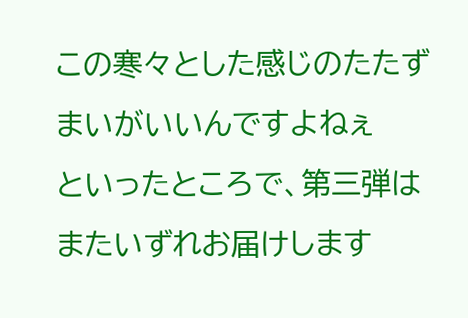この寒々とした感じのたたずまいがいいんですよねぇ
といったところで、第三弾はまたいずれお届けします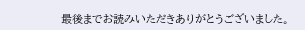最後までお読みいただきありがとうございました。